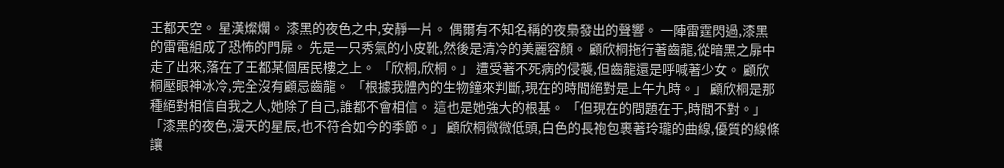王都天空。 星漢燦爛。 漆黑的夜色之中,安靜一片。 偶爾有不知名稱的夜梟發出的聲響。 一陣雷霆閃過,漆黑的雷電組成了恐怖的門扉。 先是一只秀氣的小皮靴,然後是清冷的美麗容顏。 顧欣桐拖行著齒龍,從暗黑之扉中走了出來,落在了王都某個居民樓之上。 「欣桐,欣桐。」 遭受著不死病的侵襲,但齒龍還是呼喊著少女。 顧欣桐壓眼神冰冷,完全沒有顧忌齒龍。 「根據我體內的生物鐘來判斷,現在的時間絕對是上午九時。」 顧欣桐是那種絕對相信自我之人,她除了自己,誰都不會相信。 這也是她強大的根基。 「但現在的問題在于,時間不對。」 「漆黑的夜色,漫天的星辰,也不符合如今的季節。」 顧欣桐微微低頭,白色的長袍包裹著玲瓏的曲線,優質的線條讓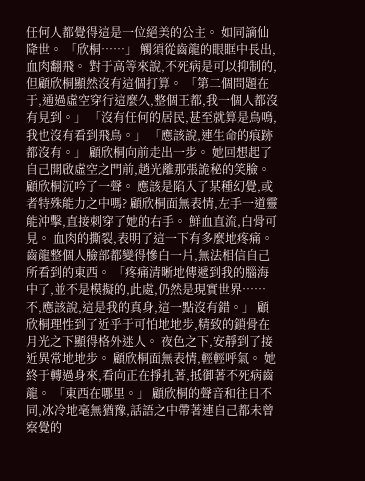任何人都覺得這是一位絕美的公主。 如同謫仙降世。 「欣桐……」 觸須從齒龍的眼眶中長出,血肉翻飛。 對于高等來說,不死病是可以抑制的,但顧欣桐顯然沒有這個打算。 「第二個問題在于,通過虛空穿行這麼久,整個王都,我一個人都沒有見到。」 「沒有任何的居民,甚至就算是鳥鳴,我也沒有看到飛鳥。」 「應該說,連生命的痕跡都沒有。」 顧欣桐向前走出一步。 她回想起了自己開啟虛空之門前,趙光離那張詭秘的笑臉。 顧欣桐沉吟了一聲。 應該是陷入了某種幻覺,或者特殊能力之中嗎? 顧欣桐面無表情,左手一道靈能沖擊,直接刺穿了她的右手。 鮮血直流,白骨可見。 血肉的撕裂,表明了這一下有多麼地疼痛。 齒龍整個人臉部都變得慘白一片,無法相信自己所看到的東西。 「疼痛清晰地傳遞到我的腦海中了,並不是模擬的,此處,仍然是現實世界……不,應該說,這是我的真身,這一點沒有錯。」 顧欣桐理性到了近乎于可怕地地步,精致的鎖骨在月光之下顯得格外迷人。 夜色之下,安靜到了接近異常地地步。 顧欣桐面無表情,輕輕呼氣。 她終于轉過身來,看向正在掙扎著,抵御著不死病齒龍。 「東西在哪里。」 顧欣桐的聲音和往日不同,冰冷地毫無猶豫,話語之中帶著連自己都未曾察覺的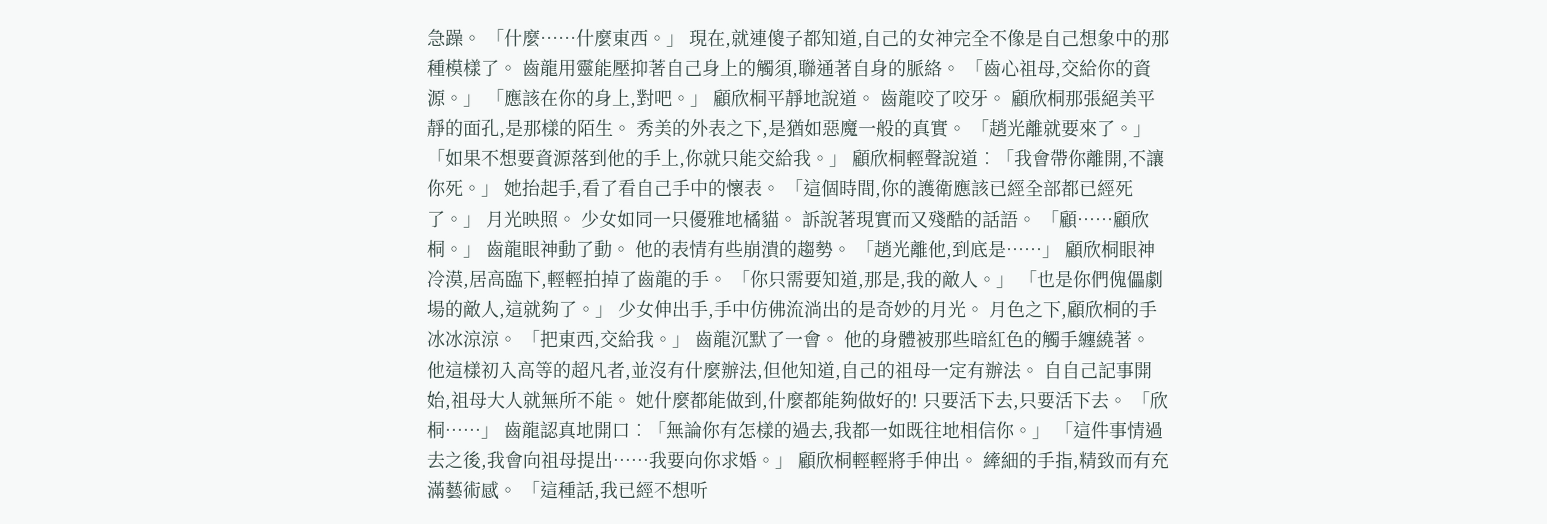急躁。 「什麼……什麼東西。」 現在,就連傻子都知道,自己的女神完全不像是自己想象中的那種模樣了。 齒龍用靈能壓抑著自己身上的觸須,聯通著自身的脈絡。 「齒心祖母,交給你的資源。」 「應該在你的身上,對吧。」 顧欣桐平靜地說道。 齒龍咬了咬牙。 顧欣桐那張絕美平靜的面孔,是那樣的陌生。 秀美的外表之下,是猶如惡魔一般的真實。 「趙光離就要來了。」 「如果不想要資源落到他的手上,你就只能交給我。」 顧欣桐輕聲說道︰「我會帶你離開,不讓你死。」 她抬起手,看了看自己手中的懷表。 「這個時間,你的護衛應該已經全部都已經死了。」 月光映照。 少女如同一只優雅地橘貓。 訴說著現實而又殘酷的話語。 「顧……顧欣桐。」 齒龍眼神動了動。 他的表情有些崩潰的趨勢。 「趙光離他,到底是……」 顧欣桐眼神冷漠,居高臨下,輕輕拍掉了齒龍的手。 「你只需要知道,那是,我的敵人。」 「也是你們傀儡劇場的敵人,這就夠了。」 少女伸出手,手中仿佛流淌出的是奇妙的月光。 月色之下,顧欣桐的手冰冰涼涼。 「把東西,交給我。」 齒龍沉默了一會。 他的身體被那些暗紅色的觸手纏繞著。 他這樣初入高等的超凡者,並沒有什麼辦法,但他知道,自己的祖母一定有辦法。 自自己記事開始,祖母大人就無所不能。 她什麼都能做到,什麼都能夠做好的! 只要活下去,只要活下去。 「欣桐……」 齒龍認真地開口︰「無論你有怎樣的過去,我都一如既往地相信你。」 「這件事情過去之後,我會向祖母提出……我要向你求婚。」 顧欣桐輕輕將手伸出。 縴細的手指,精致而有充滿藝術感。 「這種話,我已經不想听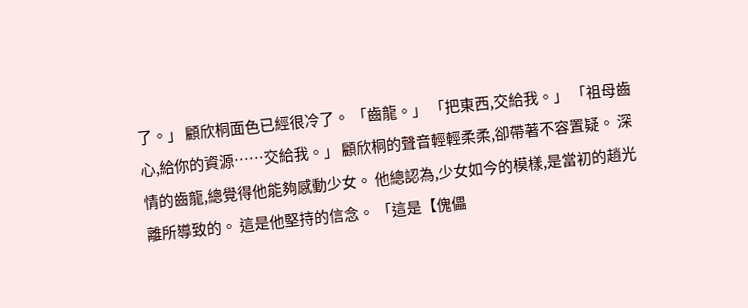了。」 顧欣桐面色已經很冷了。 「齒龍。」 「把東西,交給我。」 「祖母齒心,給你的資源……交給我。」 顧欣桐的聲音輕輕柔柔,卻帶著不容置疑。 深情的齒龍,總覺得他能夠感動少女。 他總認為,少女如今的模樣,是當初的趙光離所導致的。 這是他堅持的信念。 「這是【傀儡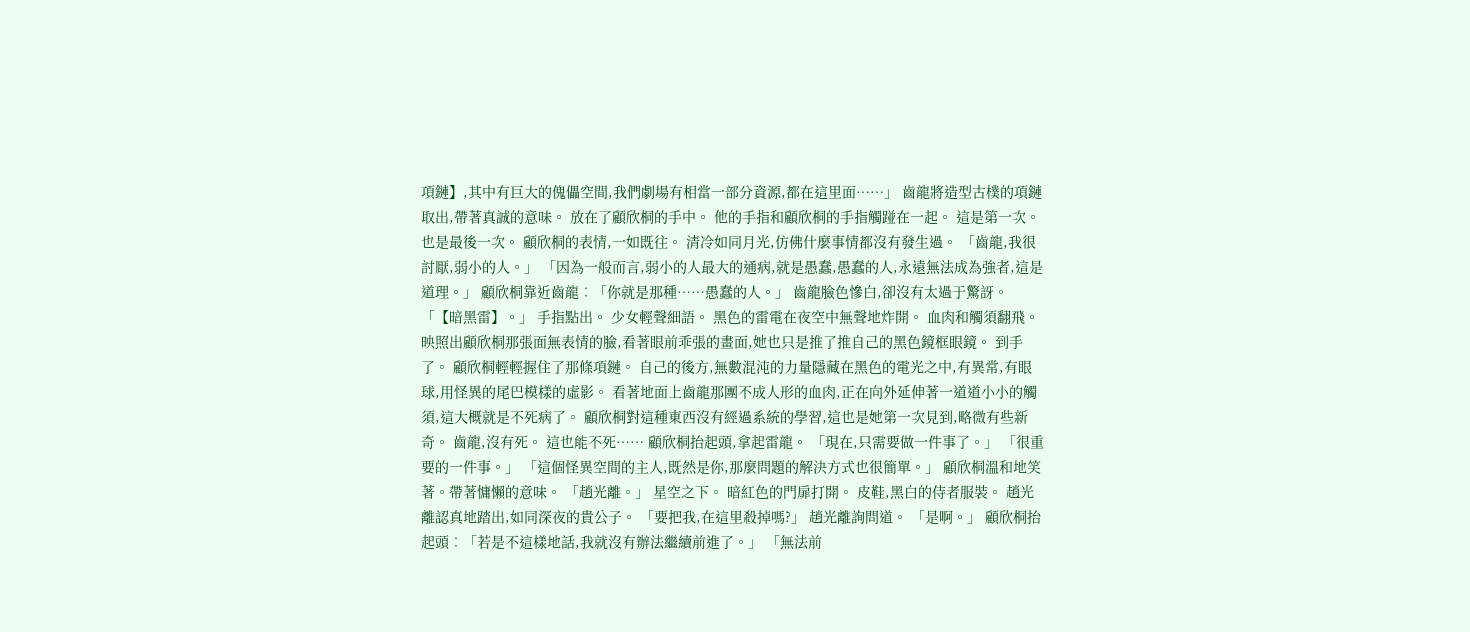項鏈】,其中有巨大的傀儡空間,我們劇場有相當一部分資源,都在這里面……」 齒龍將造型古樸的項鏈取出,帶著真誠的意味。 放在了顧欣桐的手中。 他的手指和顧欣桐的手指觸踫在一起。 這是第一次。 也是最後一次。 顧欣桐的表情,一如既往。 清冷如同月光,仿佛什麼事情都沒有發生過。 「齒龍,我很討厭,弱小的人。」 「因為一般而言,弱小的人最大的通病,就是愚蠢,愚蠢的人,永遠無法成為強者,這是道理。」 顧欣桐靠近齒龍︰「你就是那種……愚蠢的人。」 齒龍臉色慘白,卻沒有太過于驚訝。 「【暗黑雷】。」 手指點出。 少女輕聲細語。 黑色的雷電在夜空中無聲地炸開。 血肉和觸須翻飛。 映照出顧欣桐那張面無表情的臉,看著眼前乖張的畫面,她也只是推了推自己的黑色鏡框眼鏡。 到手了。 顧欣桐輕輕握住了那條項鏈。 自己的後方,無數混沌的力量隱藏在黑色的電光之中,有異常,有眼球,用怪異的尾巴模樣的虛影。 看著地面上齒龍那團不成人形的血肉,正在向外延伸著一道道小小的觸須,這大概就是不死病了。 顧欣桐對這種東西沒有經過系統的學習,這也是她第一次見到,略微有些新奇。 齒龍,沒有死。 這也能不死…… 顧欣桐抬起頭,拿起雷龍。 「現在,只需要做一件事了。」 「很重要的一件事。」 「這個怪異空間的主人,既然是你,那麼問題的解決方式也很簡單。」 顧欣桐溫和地笑著。帶著慵懶的意味。 「趙光離。」 星空之下。 暗紅色的門扉打開。 皮鞋,黑白的侍者服裝。 趙光離認真地踏出,如同深夜的貴公子。 「要把我,在這里殺掉嗎?」 趙光離詢問道。 「是啊。」 顧欣桐抬起頭︰「若是不這樣地話,我就沒有辦法繼續前進了。」 「無法前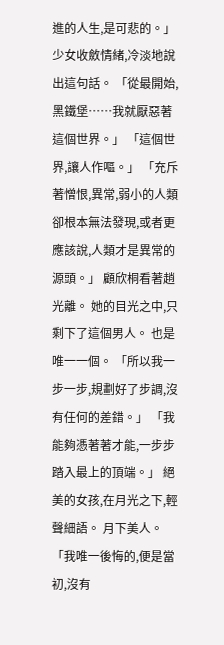進的人生,是可悲的。」 少女收斂情緒,冷淡地說出這句話。 「從最開始,黑鐵堡……我就厭惡著這個世界。」 「這個世界,讓人作嘔。」 「充斥著憎恨,異常,弱小的人類卻根本無法發現,或者更應該說,人類才是異常的源頭。」 顧欣桐看著趙光離。 她的目光之中,只剩下了這個男人。 也是唯一一個。 「所以我一步一步,規劃好了步調,沒有任何的差錯。」 「我能夠憑著著才能,一步步踏入最上的頂端。」 絕美的女孩,在月光之下,輕聲細語。 月下美人。 「我唯一後悔的,便是當初,沒有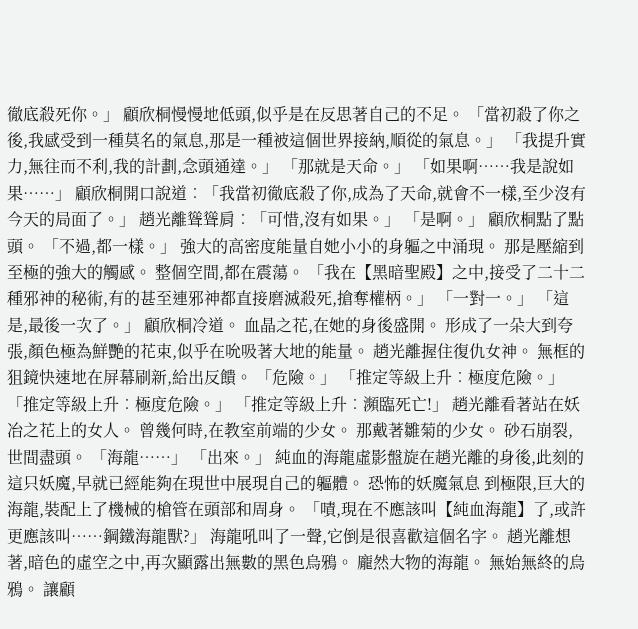徹底殺死你。」 顧欣桐慢慢地低頭,似乎是在反思著自己的不足。 「當初殺了你之後,我感受到一種莫名的氣息,那是一種被這個世界接納,順從的氣息。」 「我提升實力,無往而不利,我的計劃,念頭通達。」 「那就是天命。」 「如果啊……我是說如果……」 顧欣桐開口說道︰「我當初徹底殺了你,成為了天命,就會不一樣,至少沒有今天的局面了。」 趙光離聳聳肩︰「可惜,沒有如果。」 「是啊。」 顧欣桐點了點頭。 「不過,都一樣。」 強大的高密度能量自她小小的身軀之中涌現。 那是壓縮到至極的強大的觸感。 整個空間,都在震蕩。 「我在【黑暗聖殿】之中,接受了二十二種邪神的秘術,有的甚至連邪神都直接磨滅殺死,搶奪權柄。」 「一對一。」 「這是,最後一次了。」 顧欣桐冷道。 血晶之花,在她的身後盛開。 形成了一朵大到夸張,顏色極為鮮艷的花束,似乎在吮吸著大地的能量。 趙光離握住復仇女神。 無框的狙鏡快速地在屏幕刷新,給出反饋。 「危險。」 「推定等級上升︰極度危險。」 「推定等級上升︰極度危險。」 「推定等級上升︰瀕臨死亡!」 趙光離看著站在妖冶之花上的女人。 曾幾何時,在教室前端的少女。 那戴著雛菊的少女。 砂石崩裂,世間盡頭。 「海龍……」 「出來。」 純血的海龍虛影盤旋在趙光離的身後,此刻的這只妖魔,早就已經能夠在現世中展現自己的軀體。 恐怖的妖魔氣息 到極限,巨大的海龍,裝配上了機械的槍管在頭部和周身。 「嘖,現在不應該叫【純血海龍】了,或許更應該叫……鋼鐵海龍獸?」 海龍吼叫了一聲,它倒是很喜歡這個名字。 趙光離想著,暗色的虛空之中,再次顯露出無數的黑色烏鴉。 龐然大物的海龍。 無始無終的烏鴉。 讓顧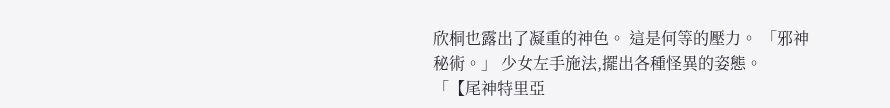欣桐也露出了凝重的神色。 這是何等的壓力。 「邪神秘術。」 少女左手施法,擺出各種怪異的姿態。 「【尾神特里亞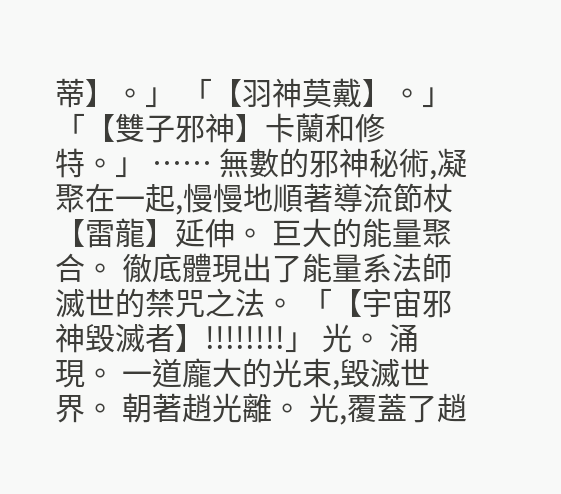蒂】。」 「【羽神莫戴】。」 「【雙子邪神】卡蘭和修特。」 …… 無數的邪神秘術,凝聚在一起,慢慢地順著導流節杖【雷龍】延伸。 巨大的能量聚合。 徹底體現出了能量系法師滅世的禁咒之法。 「【宇宙邪神毀滅者】!!!!!!!!」 光。 涌現。 一道龐大的光束,毀滅世界。 朝著趙光離。 光,覆蓋了趙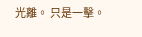光離。 只是一擊。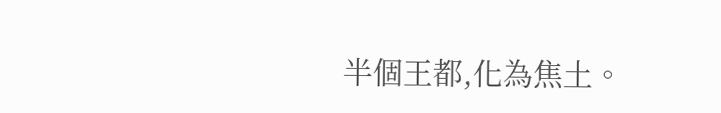半個王都,化為焦土。